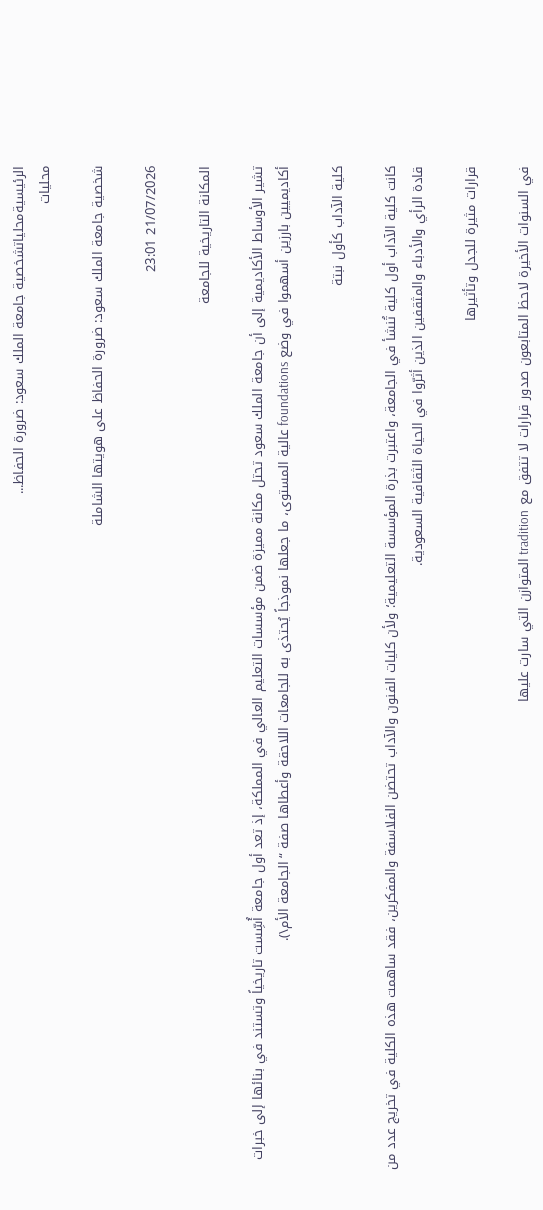الرئيسيةمحلياتشخصية جامعة الملك سعود: ضرورة الحفاظ...
محليات

شخصية جامعة الملك سعود: ضرورة الحفاظ على هويتها الشاملة

21/07/2026 23:01

المكانة التاريخية للجامعة

تشير الأوساط الأكاديمية إلى أن جامعة الملك سعود تحتل مكانة مميزة ضمن مؤسسات التعليم العالي في المملكة، إذ تعد أول جامعة أُسِّست تاريخياً وتستند في بنائها إلى خبرات أكاديميين بارزين أسهموا في وضع foundations عالية المستوى، ما جعلها نموذجاً يُحتذى به للجامعات اللاحقة وأعطاها صفة “الجامعة الأم\).

كلية الآداب كأول نبتة

كانت كلية الآداب أول كلية تُنشأ في الجامعة، واعتبرت بذرة المؤسسة التعليمية؛ ولأن كليات الفنون والآداب تحتضن الفلاسفة والمفكرين، فقد ساهمت هذه الكلية في تخريج عدد من قادة الرأي والأدباء والمثقفين الذين أثرّوا في الحياة الثقافية السعودية.

قرارات مثيرة للجدل وتأثيرها

في السنوات الأخيرة لاحظ المتابعون صدور قرارات لا تتفق مع tradition المتوازن التي سارت عليها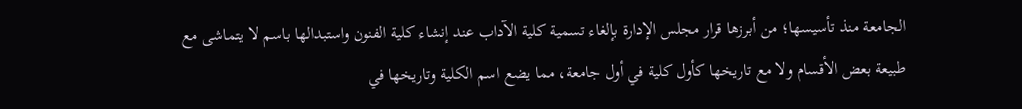الجامعة منذ تأسيسها؛ من أبرزها قرار مجلس الإدارة بإلغاء تسمية كلية الآداب عند إنشاء كلية الفنون واستبدالها باسم لا يتماشى مع طبيعة بعض الأقسام ولا مع تاريخها كأول كلية في أول جامعة، مما يضع اسم الكلية وتاريخها في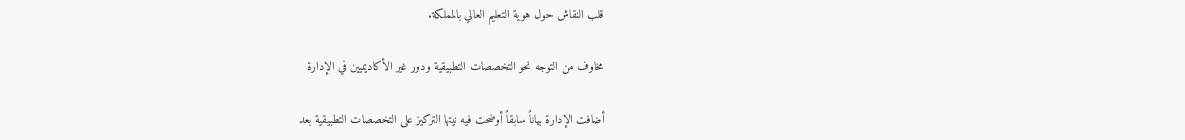قلب النقاش حول هوية التعليم العالي بالمملكة.

مخاوف من التوجه نحو التخصصات التطبيقية ودور غير الأكاديميين في الإدارة

أضافت الإدارة بياناً سابقاً أوضحت فيه نيتها التركيز على التخصصات التطبيقية بعد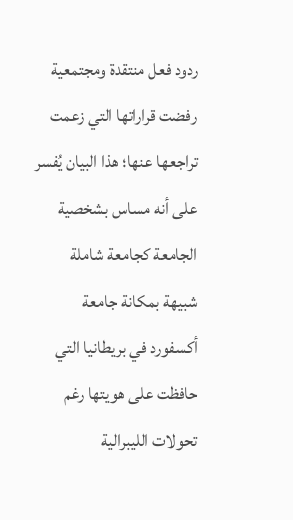ردود فعل منتقدة ومجتمعية رفضت قراراتها التي زعمت تراجعها عنها؛ هذا البيان يُفسر على أنه مساس بشخصية الجامعة كجامعة شاملة شبيهة بمكانة جامعة أكسفورد في بريطانيا التي حافظت على هويتها رغم تحولات الليبرالية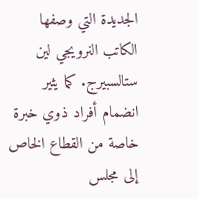الجديدة التي وصفها الكاتب النرويجي لين ستالسبيرج. كما يثير انضمام أفراد ذوي خبرة خاصة من القطاع الخاص إلى مجلس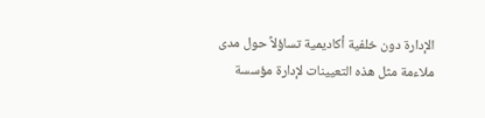الإدارة دون خلفية أكاديمية تساؤلاً حول مدى ملاءمة مثل هذه التعيينات لإدارة مؤسسة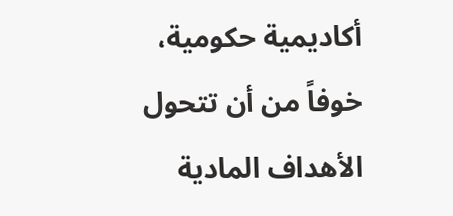أكاديمية حكومية، خوفاً من أن تتحول الأهداف المادية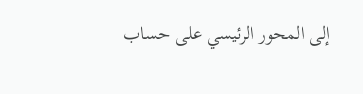إلى المحور الرئيسي على حساب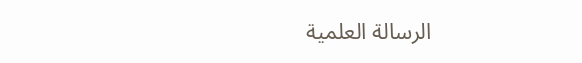الرسالة العلمية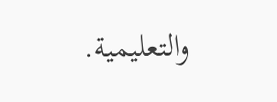والتعليمية.